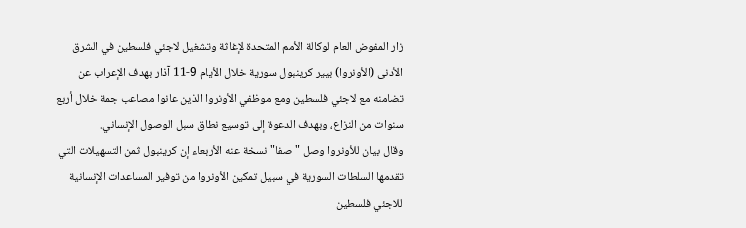زار المفوض العام لوكالة الأمم المتحدة لإغاثة وتشغيل لاجئي فلسطين في الشرق الأدنى (الأونروا) بيير كرينبول سورية خلال الأيام 9-11 آذار بهدف الإعراب عن تضامنه مع لاجئي فلسطين ومع موظفي الأونروا الذين عانوا مصاعب جمة خلال أربع سنوات من النزاع، وبهدف الدعوة إلى توسيع نطاق سبل الوصول الإنساني.
وقال بيان للأونروا وصل "صفا" نسخة عنه الأربعاء إن كرينبول ثمن التسهيلات التي تقدمها السلطات السورية في سبيل تمكين الأونروا من توفير المساعدات الإنسانية للاجئي فلسطين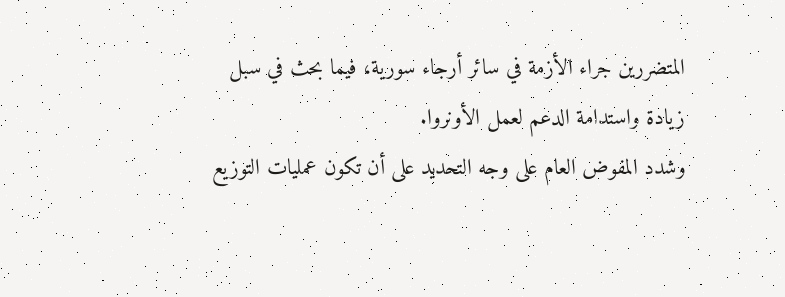المتضررين جراء الأزمة في سائر أرجاء سورية، فيما بحث في سبل زيادة واستدامة الدعم لعمل الأونروا.
وشدد المفوض العام على وجه التحديد على أن تكون عمليات التوزيع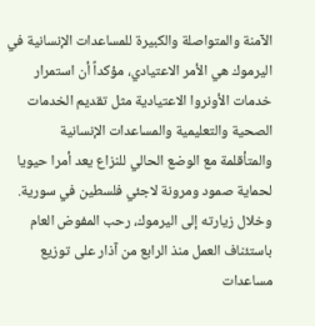الآمنة والمتواصلة والكبيرة للمساعدات الإنسانية في اليرموك هي الأمر الاعتيادي، مؤكداً أن استمرار خدمات الأونروا الاعتيادية مثل تقديم الخدمات الصحية والتعليمية والمساعدات الإنسانية والمتأقلمة مع الوضع الحالي للنزاع يعد أمرا حيويا لحماية صمود ومرونة لاجئي فلسطين في سورية.
وخلال زيارته إلى اليرموك، رحب المفوض العام باستئناف العمل منذ الرابع من آذار على توزيع مساعدات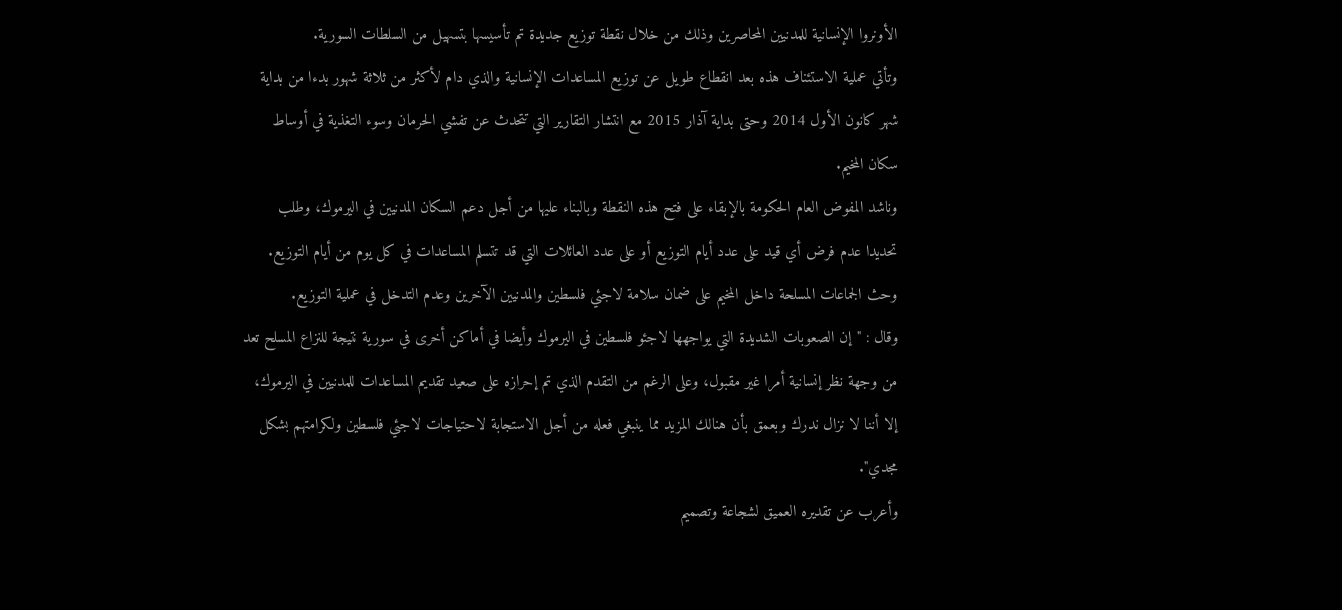الأونروا الإنسانية للمدنيين المحاصرين وذلك من خلال نقطة توزيع جديدة تم تأسيسها بتسهيل من السلطات السورية.
وتأتي عملية الاستئناف هذه بعد انقطاع طويل عن توزيع المساعدات الإنسانية والذي دام لأكثر من ثلاثة شهور بدءا من بداية شهر كانون الأول 2014 وحتى بداية آذار 2015 مع انتشار التقارير التي تتحدث عن تفشي الحرمان وسوء التغذية في أوساط سكان المخيم.
وناشد المفوض العام الحكومة بالإبقاء على فتح هذه النقطة وبالبناء عليها من أجل دعم السكان المدنيين في اليرموك، وطلب تحديدا عدم فرض أي قيد على عدد أيام التوزيع أو على عدد العائلات التي قد تتسلم المساعدات في كل يوم من أيام التوزيع.
وحث الجماعات المسلحة داخل المخيم على ضمان سلامة لاجئي فلسطين والمدنيين الآخرين وعدم التدخل في عملية التوزيع.
وقال : " إن الصعوبات الشديدة التي يواجهها لاجئو فلسطين في اليرموك وأيضا في أماكن أخرى في سورية نتيجة للنزاع المسلح تعد من وجهة نظر إنسانية أمرا غير مقبول، وعلى الرغم من التقدم الذي تم إحرازه على صعيد تقديم المساعدات للمدنيين في اليرموك، إلا أننا لا نزال ندرك وبعمق بأن هنالك المزيد مما ينبغي فعله من أجل الاستجابة لاحتياجات لاجئي فلسطين ولكرامتهم بشكل مجدي".
وأعرب عن تقديره العميق لشجاعة وتصميم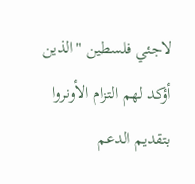لاجئي فلسطين "الذين أؤكد لهم التزام الأونروا بتقديم الدعم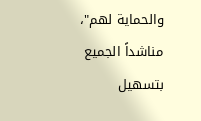والحماية لهم"، مناشداً الجميع بتسهيل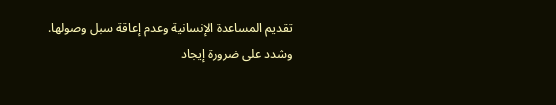تقديم المساعدة الإنسانية وعدم إعاقة سبل وصولها.
وشدد على ضرورة إيجاد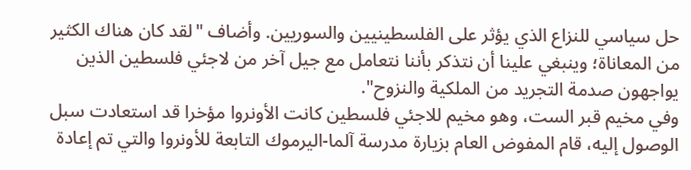حل سياسي للنزاع الذي يؤثر على الفلسطينيين والسوريين. وأضاف "لقد كان هناك الكثير من المعاناة؛ وينبغي علينا أن نتذكر بأننا نتعامل مع جيل آخر من لاجئي فلسطين الذين يواجهون صدمة التجريد من الملكية والنزوح".
وفي مخيم قبر الست، وهو مخيم للاجئي فلسطين كانت الأونروا مؤخرا قد استعادت سبل الوصول إليه، قام المفوض العام بزيارة مدرسة آلما-اليرموك التابعة للأونروا والتي تم إعادة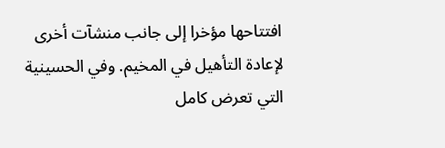افتتاحها مؤخرا إلى جانب منشآت أخرى لإعادة التأهيل في المخيم. وفي الحسينية التي تعرض كامل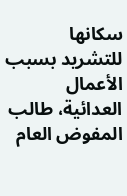سكانها للتشريد بسبب الأعمال العدائية، طالب المفوض العام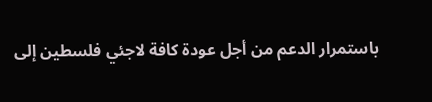باستمرار الدعم من أجل عودة كافة لاجئي فلسطين إلى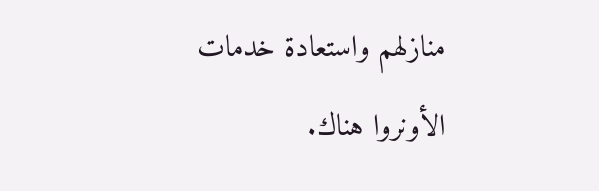منازلهم واستعادة خدمات الأونروا هناك.